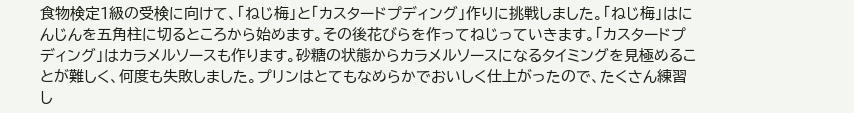食物検定1級の受検に向けて、「ねじ梅」と「カスタードプディング」作りに挑戦しました。「ねじ梅」はにんじんを五角柱に切るところから始めます。その後花びらを作ってねじっていきます。「カスタードプディング」はカラメルソースも作ります。砂糖の状態からカラメルソースになるタイミングを見極めることが難しく、何度も失敗しました。プリンはとてもなめらかでおいしく仕上がったので、たくさん練習し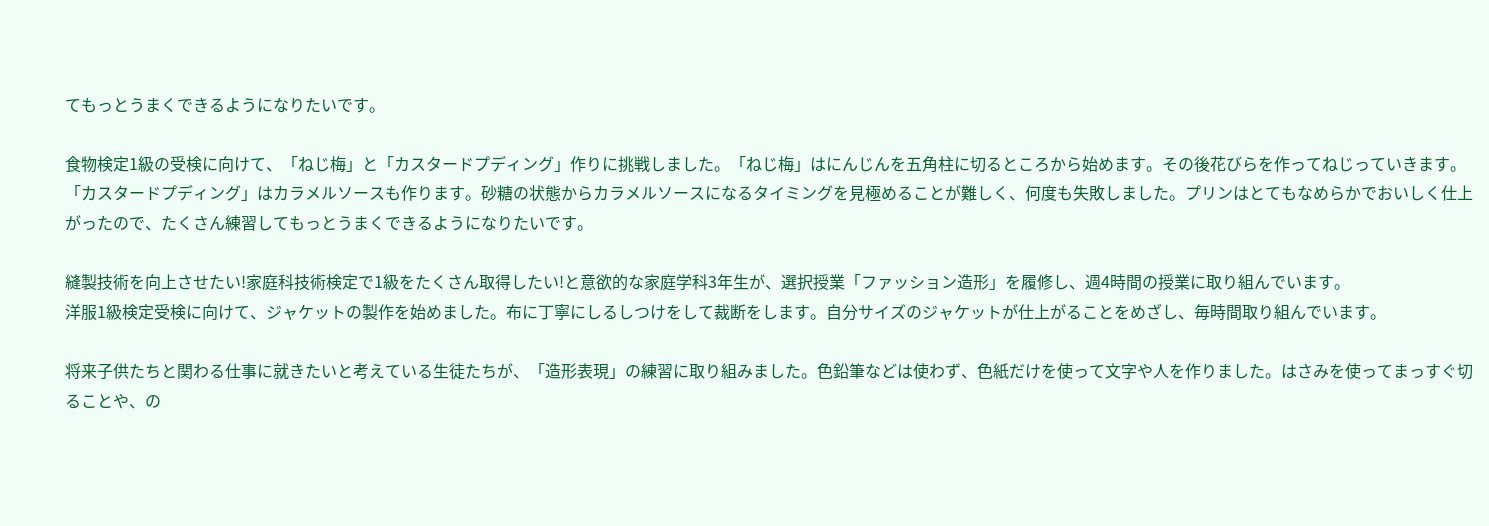てもっとうまくできるようになりたいです。

食物検定1級の受検に向けて、「ねじ梅」と「カスタードプディング」作りに挑戦しました。「ねじ梅」はにんじんを五角柱に切るところから始めます。その後花びらを作ってねじっていきます。「カスタードプディング」はカラメルソースも作ります。砂糖の状態からカラメルソースになるタイミングを見極めることが難しく、何度も失敗しました。プリンはとてもなめらかでおいしく仕上がったので、たくさん練習してもっとうまくできるようになりたいです。

縫製技術を向上させたい!家庭科技術検定で1級をたくさん取得したい!と意欲的な家庭学科3年生が、選択授業「ファッション造形」を履修し、週4時間の授業に取り組んでいます。
洋服1級検定受検に向けて、ジャケットの製作を始めました。布に丁寧にしるしつけをして裁断をします。自分サイズのジャケットが仕上がることをめざし、毎時間取り組んでいます。

将来子供たちと関わる仕事に就きたいと考えている生徒たちが、「造形表現」の練習に取り組みました。色鉛筆などは使わず、色紙だけを使って文字や人を作りました。はさみを使ってまっすぐ切ることや、の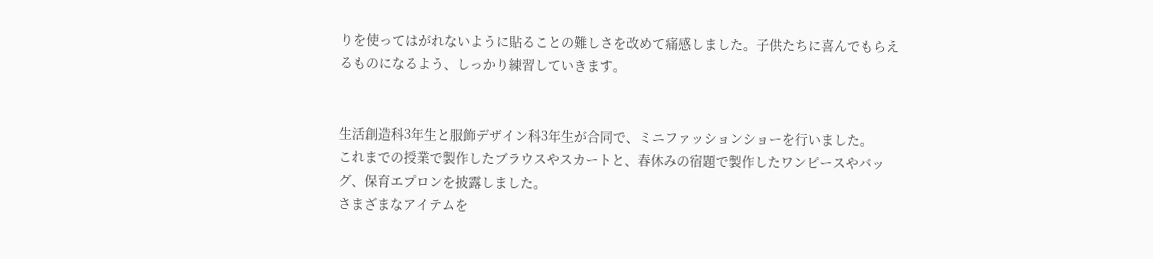りを使ってはがれないように貼ることの難しさを改めて痛感しました。子供たちに喜んでもらえるものになるよう、しっかり練習していきます。


生活創造科3年生と服飾デザイン科3年生が合同で、ミニファッションショーを行いました。
これまでの授業で製作したブラウスやスカートと、春休みの宿題で製作したワンピースやバッグ、保育エプロンを披露しました。
さまざまなアイテムを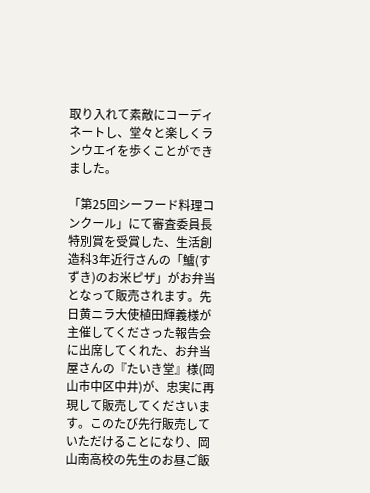取り入れて素敵にコーディネートし、堂々と楽しくランウエイを歩くことができました。

「第25回シーフード料理コンクール」にて審査委員長特別賞を受賞した、生活創造科3年近行さんの「鱸(すずき)のお米ピザ」がお弁当となって販売されます。先日黄ニラ大使植田輝義様が主催してくださった報告会に出席してくれた、お弁当屋さんの『たいき堂』様(岡山市中区中井)が、忠実に再現して販売してくださいます。このたび先行販売していただけることになり、岡山南高校の先生のお昼ご飯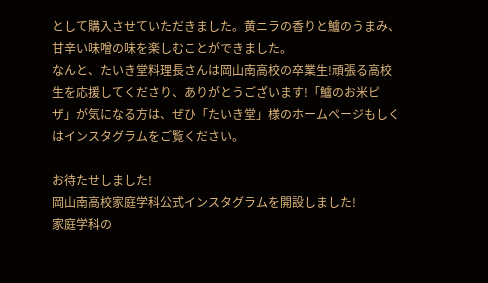として購入させていただきました。黄ニラの香りと鱸のうまみ、甘辛い味噌の味を楽しむことができました。
なんと、たいき堂料理長さんは岡山南高校の卒業生!頑張る高校生を応援してくださり、ありがとうございます!「鱸のお米ピザ」が気になる方は、ぜひ「たいき堂」様のホームページもしくはインスタグラムをご覧ください。

お待たせしました!
岡山南高校家庭学科公式インスタグラムを開設しました!
家庭学科の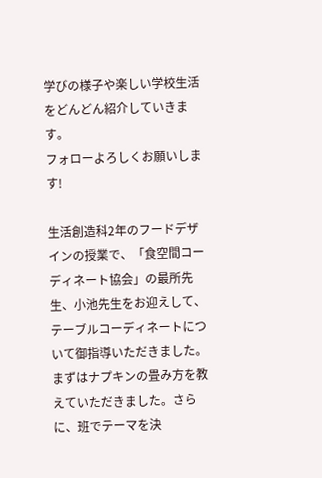学びの様子や楽しい学校生活をどんどん紹介していきます。
フォローよろしくお願いします!

生活創造科2年のフードデザインの授業で、「食空間コーディネート協会」の最所先生、小池先生をお迎えして、テーブルコーディネートについて御指導いただきました。まずはナプキンの畳み方を教えていただきました。さらに、班でテーマを決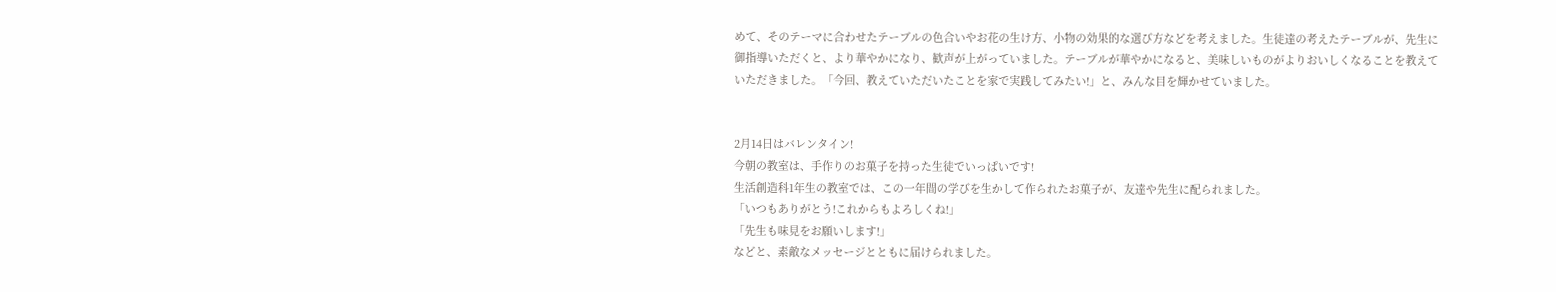めて、そのテーマに合わせたテーブルの色合いやお花の生け方、小物の効果的な選び方などを考えました。生徒達の考えたテーブルが、先生に御指導いただくと、より華やかになり、歓声が上がっていました。テーブルが華やかになると、美味しいものがよりおいしくなることを教えていただきました。「今回、教えていただいたことを家で実践してみたい!」と、みんな目を輝かせていました。


2月14日はバレンタイン!
今朝の教室は、手作りのお菓子を持った生徒でいっぱいです!
生活創造科1年生の教室では、この一年間の学びを生かして作られたお菓子が、友達や先生に配られました。
「いつもありがとう!これからもよろしくね!」
「先生も味見をお願いします!」
などと、素敵なメッセージとともに届けられました。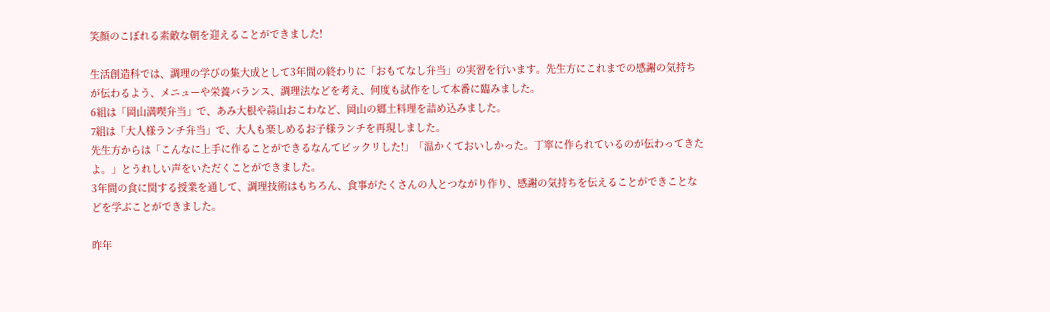笑顔のこぼれる素敵な朝を迎えることができました!

生活創造科では、調理の学びの集大成として3年間の終わりに「おもてなし弁当」の実習を行います。先生方にこれまでの感謝の気持ちが伝わるよう、メニューや栄養バランス、調理法などを考え、何度も試作をして本番に臨みました。
6組は「岡山満喫弁当」で、あみ大根や蒜山おこわなど、岡山の郷土料理を詰め込みました。
7組は「大人様ランチ弁当」で、大人も楽しめるお子様ランチを再現しました。
先生方からは「こんなに上手に作ることができるなんてビックリした!」「温かくておいしかった。丁寧に作られているのが伝わってきたよ。」とうれしい声をいただくことができました。
3年間の食に関する授業を通して、調理技術はもちろん、食事がたくさんの人とつながり作り、感謝の気持ちを伝えることができことなどを学ぶことができました。

昨年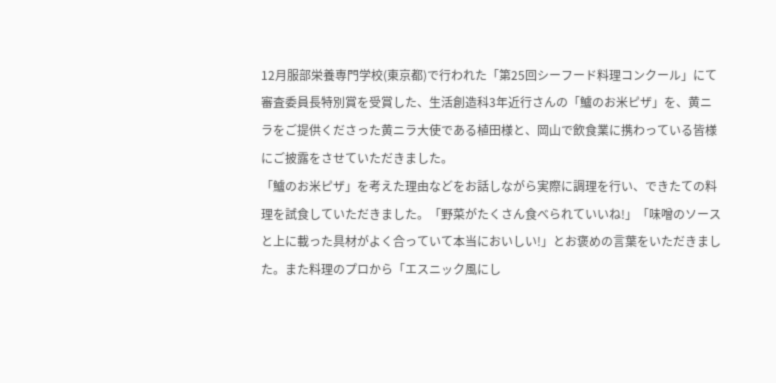12月服部栄養専門学校(東京都)で行われた「第25回シーフード料理コンクール」にて審査委員長特別賞を受賞した、生活創造科3年近行さんの「鱸のお米ピザ」を、黄ニラをご提供くださった黄ニラ大使である植田様と、岡山で飲食業に携わっている皆様にご披露をさせていただきました。
「鱸のお米ピザ」を考えた理由などをお話しながら実際に調理を行い、できたての料理を試食していただきました。「野菜がたくさん食べられていいね!」「味噌のソースと上に載った具材がよく合っていて本当においしい!」とお褒めの言葉をいただきました。また料理のプロから「エスニック風にし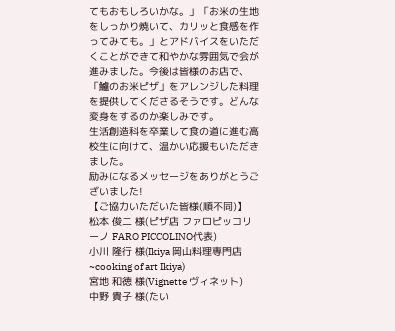てもおもしろいかな。」「お米の生地をしっかり焼いて、カリッと食感を作ってみても。」とアドバイスをいただくことができて和やかな雰囲気で会が進みました。今後は皆様のお店で、「鱸のお米ピザ」をアレンジした料理を提供してくださるそうです。どんな変身をするのか楽しみです。
生活創造科を卒業して食の道に進む高校生に向けて、温かい応援もいただきました。
励みになるメッセージをありがとうございました!
【ご協力いただいた皆様(順不同)】
松本 俊二 様(ピザ店 ファロピッコリーノ FARO PICCOLINO代表)
小川 隆行 様(Ikiya 岡山料理専門店~cooking of art Ikiya)
宮地 和徳 様(Vignette ヴィネット)
中野 貴子 様(たい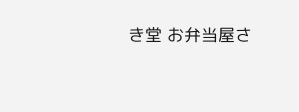き堂 お弁当屋さ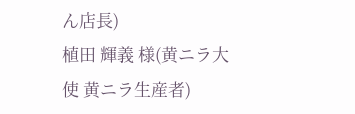ん店長)
植田 輝義 様(黄ニラ大使 黄ニラ生産者)